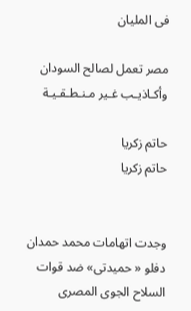فى المليان

مصر تعمل لصالح السودان وأكـاذيـب غـير مـنـطـقـيـة

حاتم زكريا
حاتم زكريا


وجدت اتهامات محمد حمدان دفلو « حميدتى» ضد قوات السلاح الجوى المصرى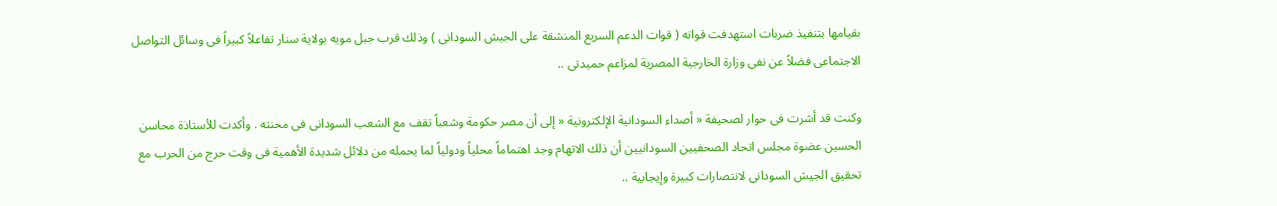بقيامها بتنفيذ ضربات استهدفت قواته ( قوات الدعم السريع المنشقة على الجيش السودانى ) وذلك قرب جبل مويه بولاية سنار تفاعلاً كبيراً فى وسائل التواصل الاجتماعى فضلاً عن نفى وزارة الخارجية المصرية لمزاعم حميدتى ..

وكنت قد أشرت فى حوار لصحيفة « أصداء السودانية الإلكترونية « إلى أن مصر حكومة وشعباً تقف مع الشعب السودانى فى محنته . وأكدت للأستاذة محاسن الحسين عضوة مجلس اتحاد الصحفيين السودانيين أن ذلك الاتهام وجد اهتماماً محلياً ودولياً لما يحمله من دلائل شديدة الأهمية فى وقت حرج من الحرب مع تحقيق الجيش السودانى لانتصارات كبيرة وإيجابية ..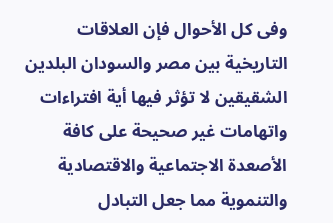وفى كل الأحوال فإن العلاقات التاريخية بين مصر والسودان البلدين الشقيقين لا تؤثر فيها أية افتراءات واتهامات غير صحيحة على كافة الأصعدة الاجتماعية والاقتصادية والتنموية مما جعل التبادل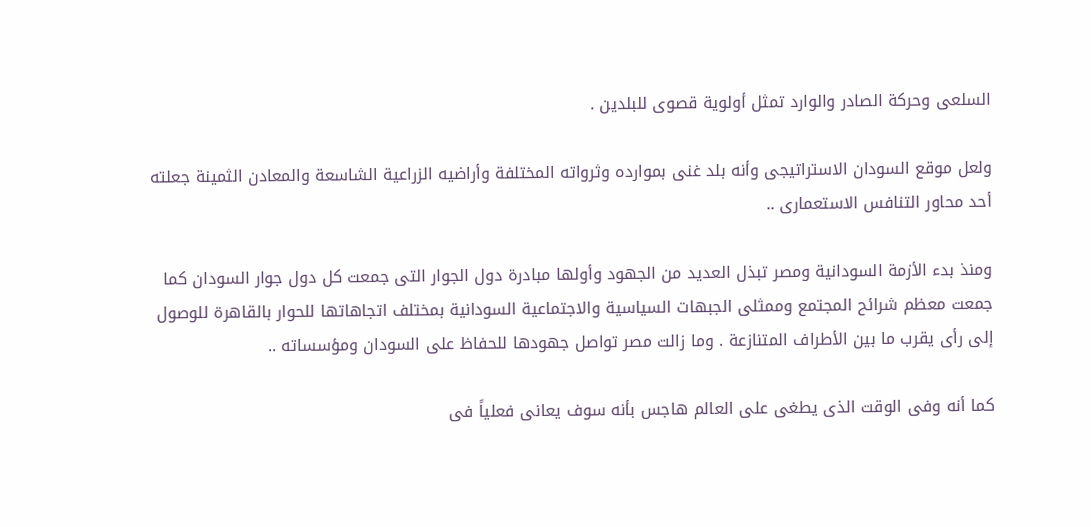السلعى وحركة الصادر والوارد تمثل أولوية قصوى للبلدين .

ولعل موقع السودان الاستراتيجى وأنه بلد غنى بموارده وثرواته المختلفة وأراضيه الزراعية الشاسعة والمعادن الثمينة جعلته أحد محاور التنافس الاستعمارى ..

ومنذ بدء الأزمة السودانية ومصر تبذل العديد من الجهود وأولها مبادرة دول الجوار التى جمعت كل دول جوار السودان كما جمعت معظم شرائح المجتمع وممثلى الجبهات السياسية والاجتماعية السودانية بمختلف اتجاهاتها للحوار بالقاهرة للوصول إلى رأى يقرب ما بين الأطراف المتنازعة . وما زالت مصر تواصل جهودها للحفاظ على السودان ومؤسساته ..

كما أنه وفى الوقت الذى يطغى على العالم هاجس بأنه سوف يعانى فعلياً فى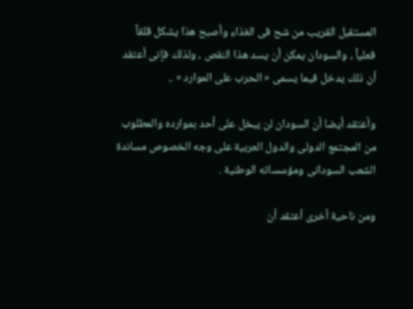المستقبل القريب من شح فى الغذاء وأصبح هذا يشكل قلقاً فعلياً ، والسودان يمكن أن يسد هذا النقص ، ولذلك فإنى أعتقد أن ذلك يدخل فيما يسمى « الحرب على الموارد « ..

وأعتقد أيضا أن السودان لن يبخل على أحد بموارده والمطلوب من المجتمع الدولى والدول العربية على وجه الخصوص مساندة الشعب السودانى ومؤسساته الوطنية .

ومن ناحية أخرى أعتقد أن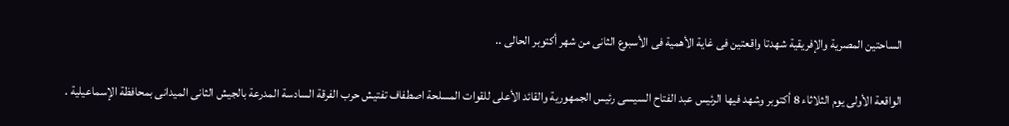الساحتين المصرية والإفريقية شهدتا واقعتين فى غاية الأهمية فى الأسبوع الثانى من شهر أكتوبر الحالى ..

الواقعة الأولى يوم الثلاثاء 8 أكتوبر وشهد فيها الرئيس عبد الفتاح السيسى رئيس الجمهورية والقائد الأعلى للقوات المسلحة اصطفاف تفتيش حرب الفرقة السادسة المدرعة بالجيش الثانى الميدانى بمحافظة الإسماعيلية .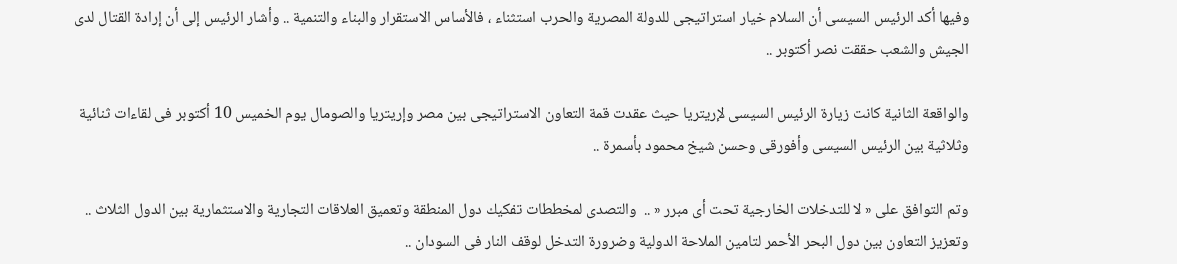وفيها أكد الرئيس السيسى أن السلام خيار استراتيجى للدولة المصرية والحرب استثناء ، فالأساس الاستقرار والبناء والتنمية .. وأشار الرئيس إلى أن إرادة القتال لدى الجيش والشعب حققت نصر أكتوبر ..

والواقعة الثانية كانت زيارة الرئيس السيسى لإريتريا حيث عقدت قمة التعاون الاستراتيجى بين مصر وإريتريا والصومال يوم الخميس 10 أكتوبر فى لقاءات ثنائية وثلاثية بين الرئيس السيسى وأفورقى وحسن شيخ محمود بأسمرة ..

وتم التوافق على « لا للتدخلات الخارجية تحت أى مبرر « ..  والتصدى لمخططات تفكيك دول المنطقة وتعميق العلاقات التجارية والاستثمارية بين الدول الثلاث .. وتعزيز التعاون بين دول البحر الأحمر لتامين الملاحة الدولية وضرورة التدخل لوقف النار فى السودان ..